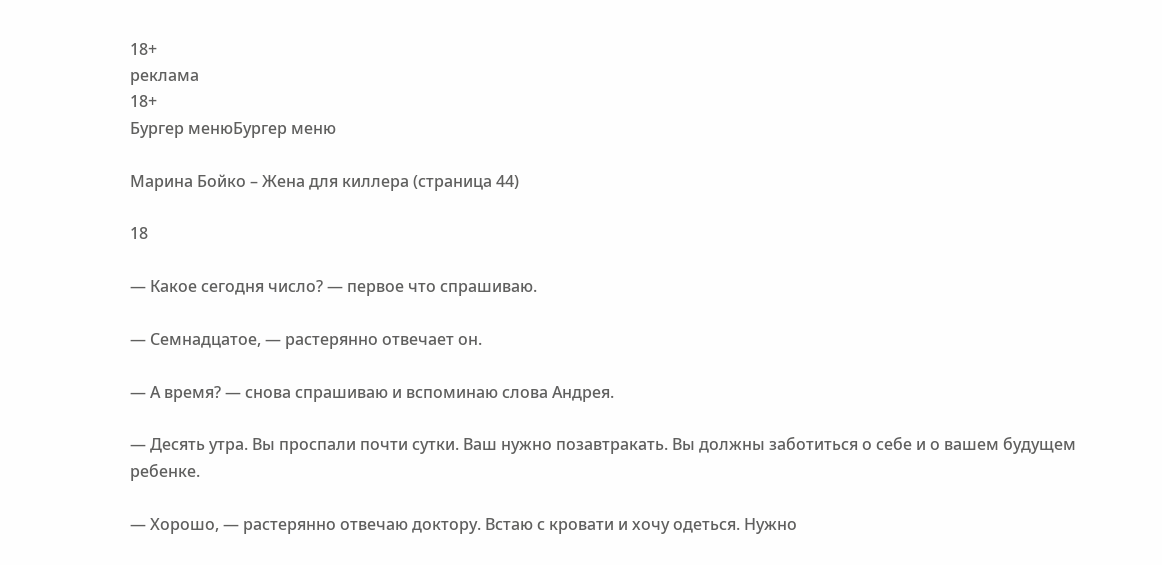18+
реклама
18+
Бургер менюБургер меню

Марина Бойко – Жена для киллера (страница 44)

18

— Какое сегодня число? — первое что спрашиваю.

— Семнадцатое, — растерянно отвечает он.

— А время? — снова спрашиваю и вспоминаю слова Андрея.

— Десять утра. Вы проспали почти сутки. Ваш нужно позавтракать. Вы должны заботиться о себе и о вашем будущем ребенке.

— Хорошо, — растерянно отвечаю доктору. Встаю с кровати и хочу одеться. Нужно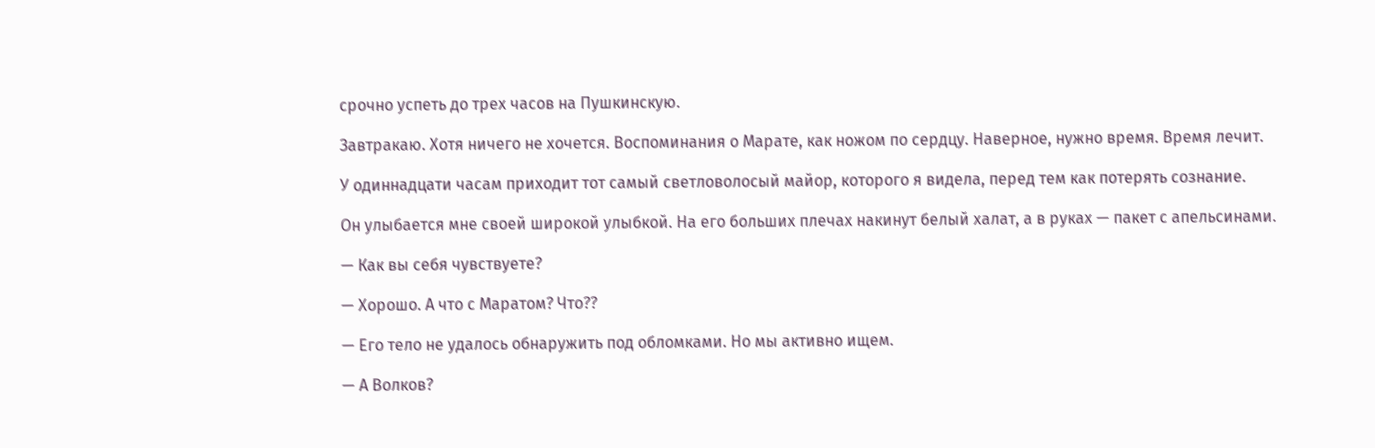срочно успеть до трех часов на Пушкинскую.

Завтракаю. Хотя ничего не хочется. Воспоминания о Марате, как ножом по сердцу. Наверное, нужно время. Время лечит.

У одиннадцати часам приходит тот самый светловолосый майор, которого я видела, перед тем как потерять сознание.

Он улыбается мне своей широкой улыбкой. На его больших плечах накинут белый халат, а в руках — пакет с апельсинами.

— Как вы себя чувствуете?

— Хорошо. А что с Маратом? Что??

— Его тело не удалось обнаружить под обломками. Но мы активно ищем.

— А Волков?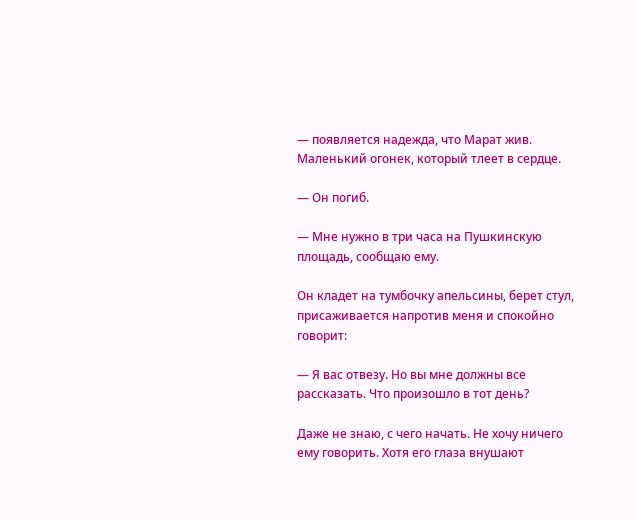— появляется надежда, что Марат жив. Маленький огонек, который тлеет в сердце.

— Он погиб.

— Мне нужно в три часа на Пушкинскую площадь, сообщаю ему.

Он кладет на тумбочку апельсины, берет стул, присаживается напротив меня и спокойно говорит:

— Я вас отвезу. Но вы мне должны все рассказать. Что произошло в тот день?

Даже не знаю, с чего начать. Не хочу ничего ему говорить. Хотя его глаза внушают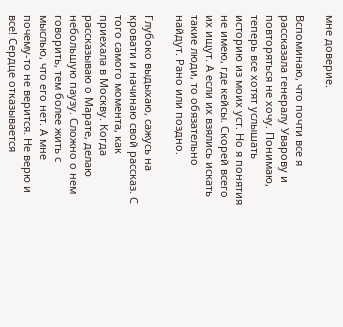мне доверие.

Вспоминаю, что почти все я рассказала генералу Уварову и повторяться не хочу. Понимаю, теперь все хотят услышать историю из моих уст. Но я понятия не имею, где кейсы. Скорей всего их ищут. А если их взялись искать такие люди, то обязательно найдут. Рано или поздно.

Глубоко выдыхаю, сажусь на кровати и начинаю свой рассказ. С того самого момента, как приехала в Москву. Когда рассказываю о Марате, делаю небольшую паузу. Сложно о нем говорить, тем более жить с мыслью, что его нет. А мне почему-то не верится. Не верю и все! Сердце отказывается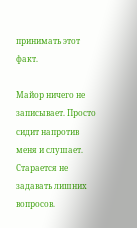принимать этот факт.

Майор ничего не записывает. Просто сидит напротив меня и слушает. Старается не задавать лишних вопросов.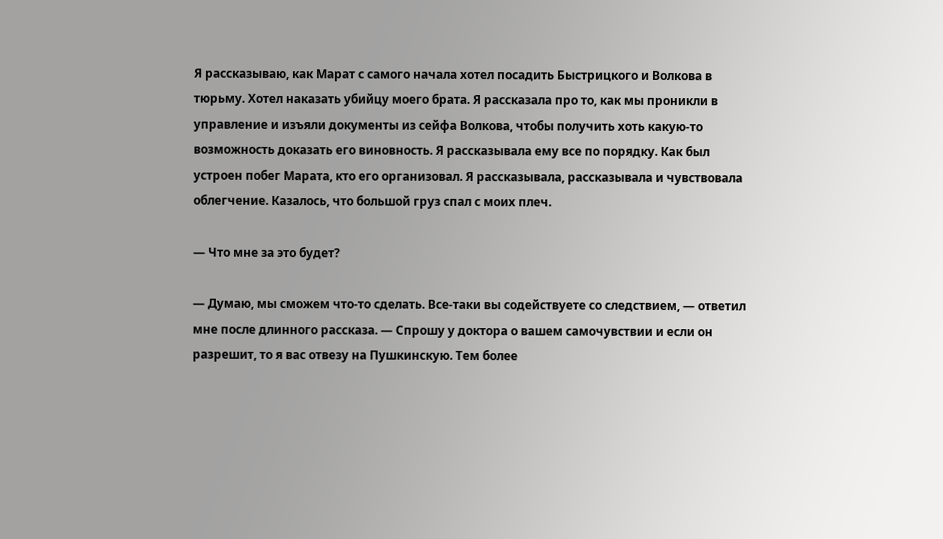Я рассказываю, как Марат с самого начала хотел посадить Быстрицкого и Волкова в тюрьму. Хотел наказать убийцу моего брата. Я рассказала про то, как мы проникли в управление и изъяли документы из сейфа Волкова, чтобы получить хоть какую-то возможность доказать его виновность. Я рассказывала ему все по порядку. Как был устроен побег Марата, кто его организовал. Я рассказывала, рассказывала и чувствовала облегчение. Казалось, что большой груз спал с моих плеч.

— Что мне за это будет?

— Думаю, мы сможем что-то сделать. Все-таки вы содействуете со следствием, — ответил мне после длинного рассказа. — Спрошу у доктора о вашем самочувствии и если он разрешит, то я вас отвезу на Пушкинскую. Тем более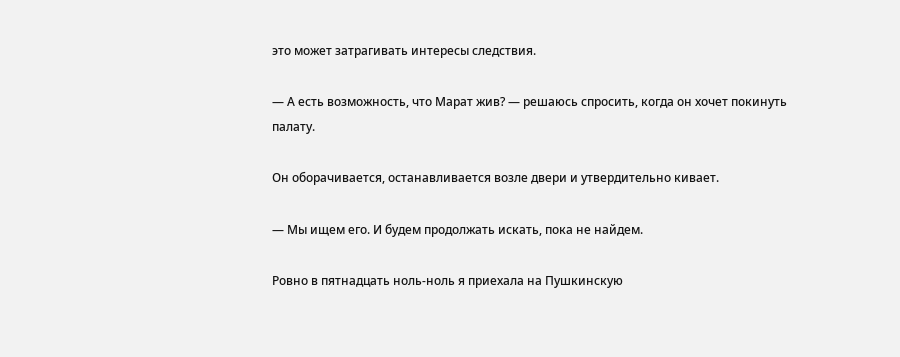это может затрагивать интересы следствия.

— А есть возможность, что Марат жив? — решаюсь спросить, когда он хочет покинуть палату.

Он оборачивается, останавливается возле двери и утвердительно кивает.

— Мы ищем его. И будем продолжать искать, пока не найдем.

Ровно в пятнадцать ноль-ноль я приехала на Пушкинскую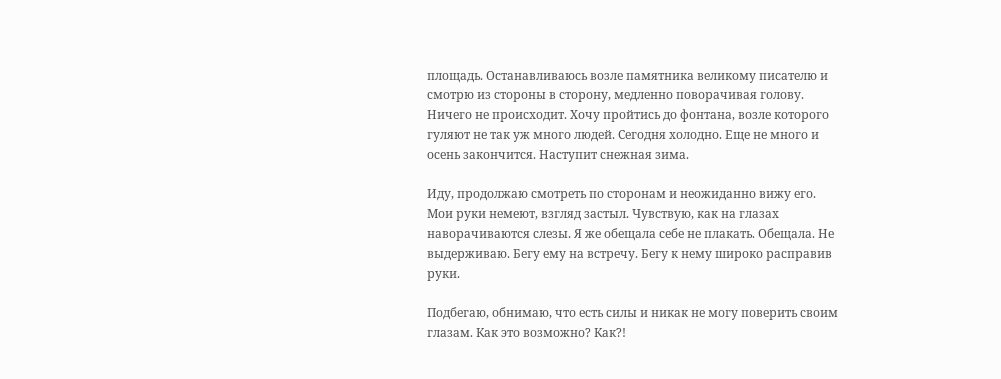площадь. Останавливаюсь возле памятника великому писателю и смотрю из стороны в сторону, медленно поворачивая голову. Ничего не происходит. Хочу пройтись до фонтана, возле которого гуляют не так уж много людей. Сегодня холодно. Еще не много и осень закончится. Наступит снежная зима.

Иду, продолжаю смотреть по сторонам и неожиданно вижу его. Мои руки немеют, взгляд застыл. Чувствую, как на глазах наворачиваются слезы. Я же обещала себе не плакать. Обещала. Не выдерживаю. Бегу ему на встречу. Бегу к нему широко расправив руки.

Подбегаю, обнимаю, что есть силы и никак не могу поверить своим глазам. Как это возможно? Как?!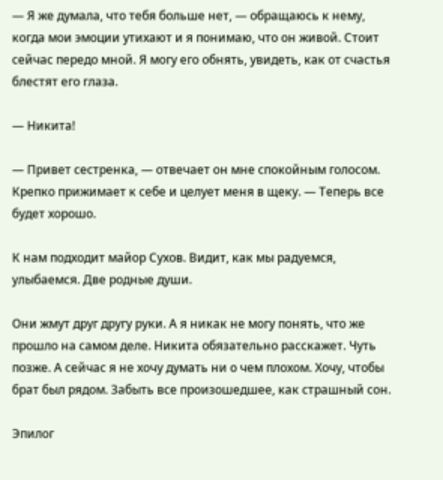— Я же думала, что тебя больше нет, — обращаюсь к нему, когда мои эмоции утихают и я понимаю, что он живой. Стоит сейчас передо мной. Я могу его обнять, увидеть, как от счастья блестят его глаза.

— Никита!

— Привет сестренка, — отвечает он мне спокойным голосом. Крепко прижимает к себе и целует меня в щеку. — Теперь все будет хорошо.

К нам подходит майор Сухов. Видит, как мы радуемся, улыбаемся. Две родные души.

Они жмут друг другу руки. А я никак не могу понять, что же прошло на самом деле. Никита обязательно расскажет. Чуть позже. А сейчас я не хочу думать ни о чем плохом. Хочу, чтобы брат был рядом. Забыть все произошедшее, как страшный сон.

Эпилог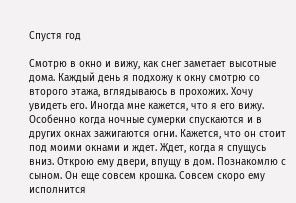Спустя год

Смотрю в окно и вижу, как снег заметает высотные дома. Каждый день я подхожу к окну смотрю со второго этажа, вглядываюсь в прохожих. Хочу увидеть его. Иногда мне кажется, что я его вижу. Особенно когда ночные сумерки спускаются и в других окнах зажигаются огни. Кажется, что он стоит под моими окнами и ждет. Ждет, когда я спущусь вниз. Открою ему двери, впущу в дом. Познакомлю с сыном. Он еще совсем крошка. Совсем скоро ему исполнится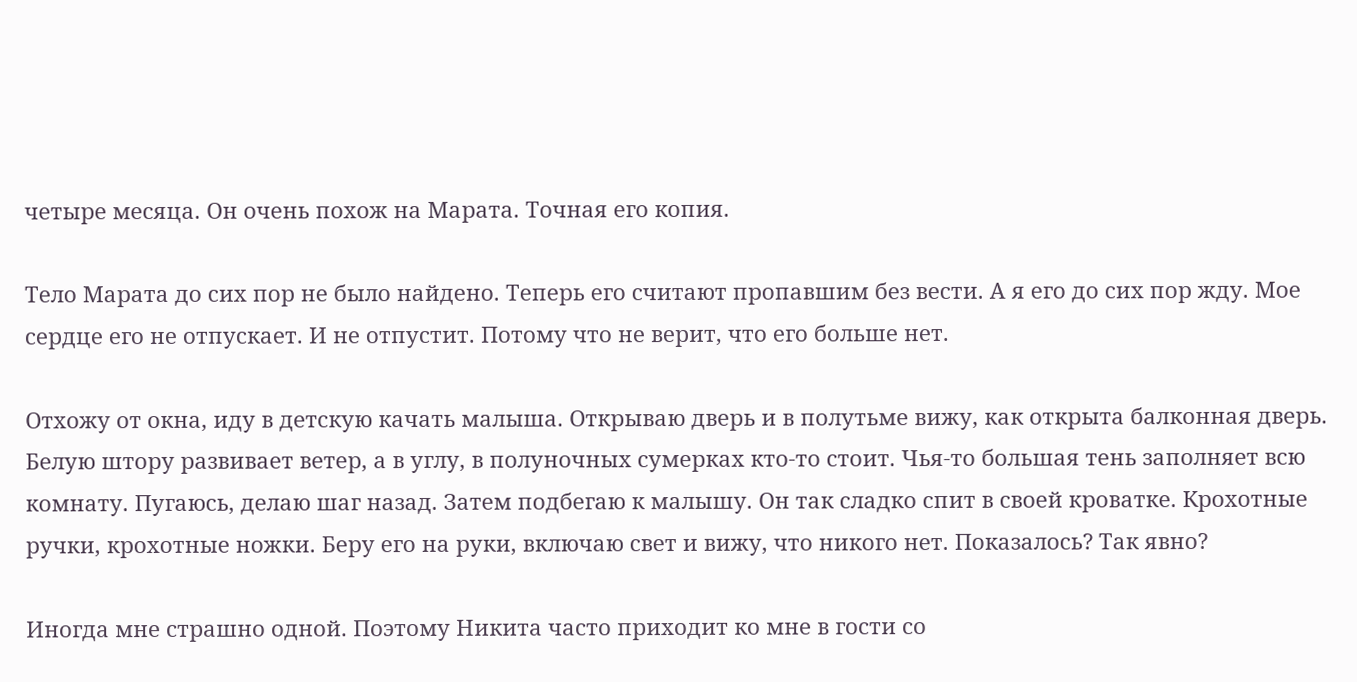четыре месяца. Он очень похож на Марата. Точная его копия.

Тело Марата до сих пор не было найдено. Теперь его считают пропавшим без вести. А я его до сих пор жду. Мое сердце его не отпускает. И не отпустит. Потому что не верит, что его больше нет.

Отхожу от окна, иду в детскую качать малыша. Открываю дверь и в полутьме вижу, как открыта балконная дверь. Белую штору развивает ветер, а в углу, в полуночных сумерках кто-то стоит. Чья-то большая тень заполняет всю комнату. Пугаюсь, делаю шаг назад. Затем подбегаю к малышу. Он так сладко спит в своей кроватке. Крохотные ручки, крохотные ножки. Беру его на руки, включаю свет и вижу, что никого нет. Показалось? Так явно?

Иногда мне страшно одной. Поэтому Никита часто приходит ко мне в гости со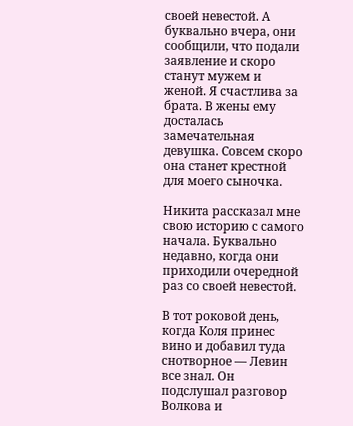своей невестой. А буквально вчера, они сообщили, что подали заявление и скоро станут мужем и женой. Я счастлива за брата. В жены ему досталась замечательная девушка. Совсем скоро она станет крестной для моего сыночка.

Никита рассказал мне свою историю с самого начала. Буквально недавно, когда они приходили очередной раз со своей невестой.

В тот роковой день, когда Коля принес вино и добавил туда снотворное — Левин все знал. Он подслушал разговор Волкова и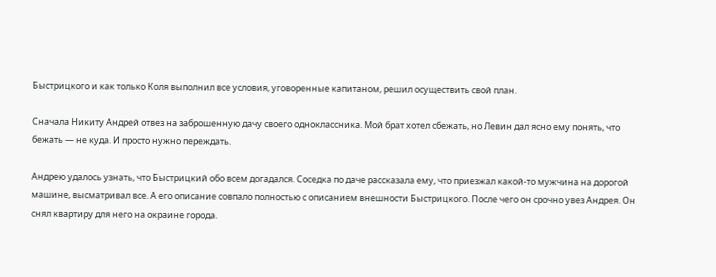Быстрицкого и как только Коля выполнил все условия, уговоренные капитаном, решил осуществить свой план.

Сначала Никиту Андрей отвез на заброшенную дачу своего одноклассника. Мой брат хотел сбежать, но Левин дал ясно ему понять, что бежать — не куда. И просто нужно переждать.

Андрею удалось узнать, что Быстрицкий обо всем догадался. Соседка по даче рассказала ему, что приезжал какой-то мужчина на дорогой машине, высматривал все. А его описание совпало полностью с описанием внешности Быстрицкого. После чего он срочно увез Андрея. Он снял квартиру для него на окраине города.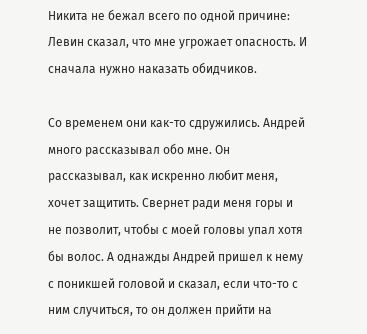Никита не бежал всего по одной причине: Левин сказал, что мне угрожает опасность. И сначала нужно наказать обидчиков.

Со временем они как-то сдружились. Андрей много рассказывал обо мне. Он рассказывал, как искренно любит меня, хочет защитить. Свернет ради меня горы и не позволит, чтобы с моей головы упал хотя бы волос. А однажды Андрей пришел к нему с поникшей головой и сказал, если что-то с ним случиться, то он должен прийти на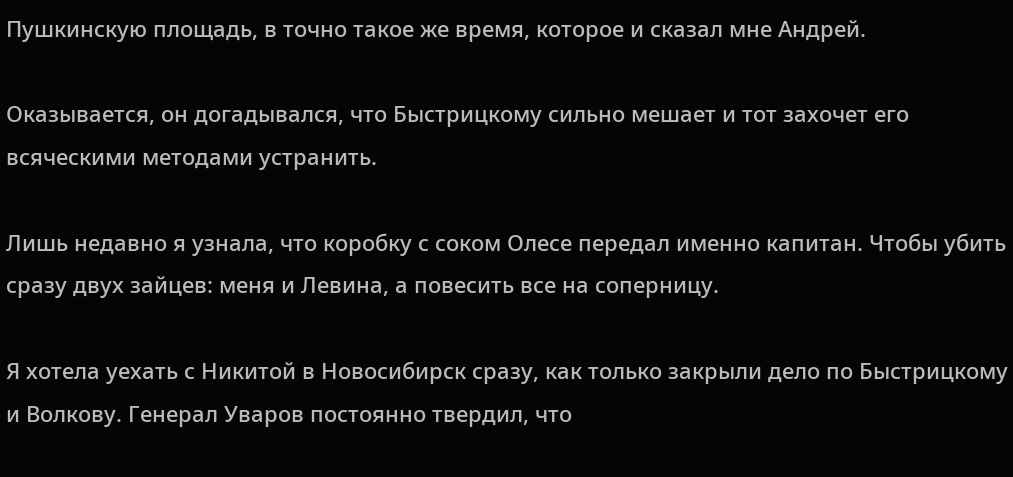Пушкинскую площадь, в точно такое же время, которое и сказал мне Андрей.

Оказывается, он догадывался, что Быстрицкому сильно мешает и тот захочет его всяческими методами устранить.

Лишь недавно я узнала, что коробку с соком Олесе передал именно капитан. Чтобы убить сразу двух зайцев: меня и Левина, а повесить все на соперницу.

Я хотела уехать с Никитой в Новосибирск сразу, как только закрыли дело по Быстрицкому и Волкову. Генерал Уваров постоянно твердил, что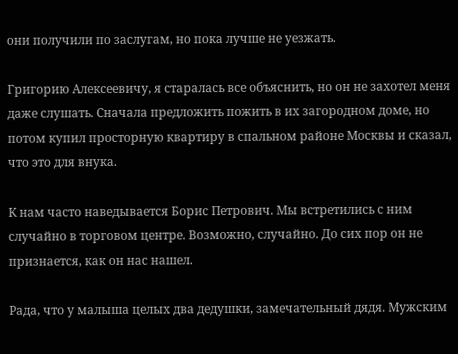они получили по заслугам, но пока лучше не уезжать.

Григорию Алексеевичу, я старалась все объяснить, но он не захотел меня даже слушать. Сначала предложить пожить в их загородном доме, но потом купил просторную квартиру в спальном районе Москвы и сказал, что это для внука.

К нам часто наведывается Борис Петрович. Мы встретились с ним случайно в торговом центре. Возможно, случайно. До сих пор он не признается, как он нас нашел.

Рада, что у малыша целых два дедушки, замечательный дядя. Мужским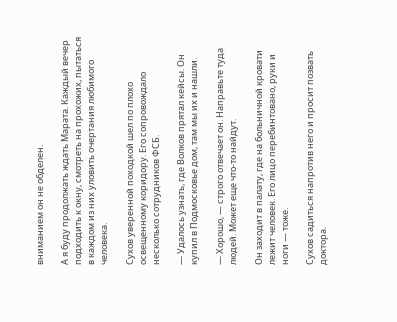вниманием он не обделен.

А я буду продолжать ждать Марата. Каждый вечер подходить к окну, смотреть на прохожих, пытаться в каждом из них уловить очертания любимого человека.

Сухов уверенной походкой шел по плохо освещенному коридору. Его сопровождало несколько сотрудников ФСБ.

— Удалось узнать, где Волков прятал кейсы. Он купил в Подмосковье дом, там мы их и нашли.

— Хорошо, — строго отвечает он. Направьте туда людей. Может еще что-то найдут.

Он заходит в палату, где на больничной кровати лежит человек. Его лицо перебинтовано, руки и ноги — тоже.

Сухов садиться напротив него и просит позвать доктора.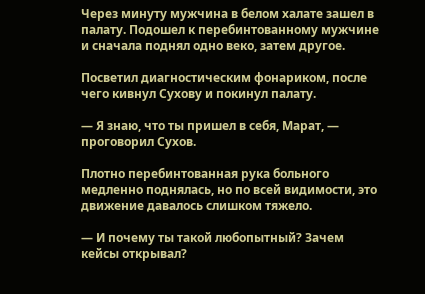Через минуту мужчина в белом халате зашел в палату. Подошел к перебинтованному мужчине и сначала поднял одно веко, затем другое.

Посветил диагностическим фонариком, после чего кивнул Сухову и покинул палату.

— Я знаю, что ты пришел в себя, Марат, — проговорил Сухов.

Плотно перебинтованная рука больного медленно поднялась, но по всей видимости, это движение давалось слишком тяжело.

— И почему ты такой любопытный? Зачем кейсы открывал?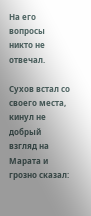На его вопросы никто не отвечал.

Сухов встал со своего места, кинул не добрый взгляд на Марата и грозно сказал: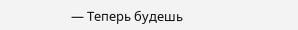— Теперь будешь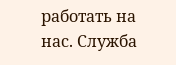работать на нас. Служба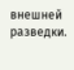внешней разведки.